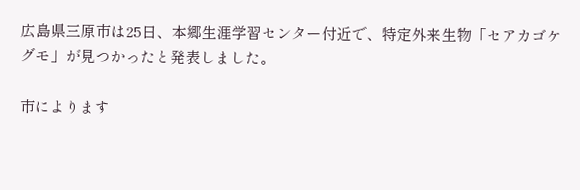広島県三原市は25日、本郷生涯学習センター付近で、特定外来生物「セアカゴケグモ」が見つかったと発表しました。

市によります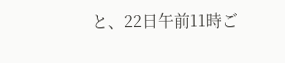と、22日午前11時ご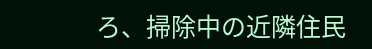ろ、掃除中の近隣住民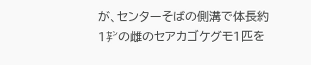が、センターそばの側溝で体長約1㌢の雌のセアカゴケグモ1匹を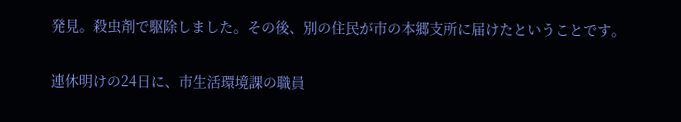発見。殺虫剤で駆除しました。その後、別の住民が市の本郷支所に届けたということです。

連休明けの24日に、市生活環境課の職員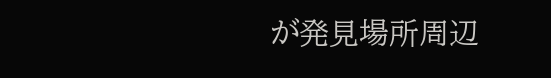が発見場所周辺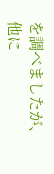を調べましたが、他に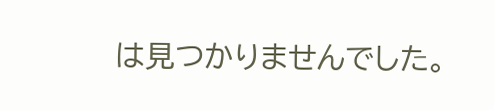は見つかりませんでした。